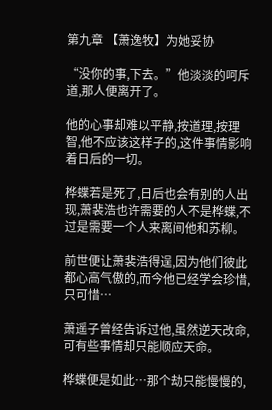第九章 【萧逸牧】为她妥协

“没你的事,下去。”他淡淡的呵斥道,那人便离开了。

他的心事却难以平静,按道理,按理智,他不应该这样子的,这件事情影响着日后的一切。

桦蝶若是死了,日后也会有别的人出现,萧裴浩也许需要的人不是桦蝶,不过是需要一个人来离间他和苏柳。

前世便让萧裴浩得逞,因为他们彼此都心高气傲的,而今他已经学会珍惜,只可惜…

萧遥子曾经告诉过他,虽然逆天改命,可有些事情却只能顺应天命。

桦蝶便是如此…那个劫只能慢慢的,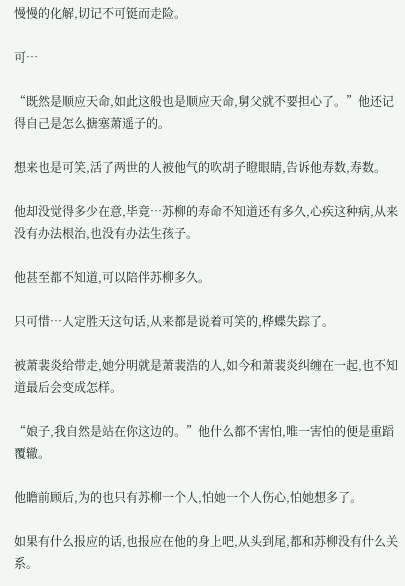慢慢的化解,切记不可铤而走险。

可…

“既然是顺应天命,如此这般也是顺应天命,舅父就不要担心了。”他还记得自己是怎么搪塞萧遥子的。

想来也是可笑,活了两世的人被他气的吹胡子瞪眼睛,告诉他寿数,寿数。

他却没觉得多少在意,毕竟…苏柳的寿命不知道还有多久,心疾这种病,从来没有办法根治,也没有办法生孩子。

他甚至都不知道,可以陪伴苏柳多久。

只可惜…人定胜天这句话,从来都是说着可笑的,桦蝶失踪了。

被萧裴炎给带走,她分明就是萧裴浩的人,如今和萧裴炎纠缠在一起,也不知道最后会变成怎样。

“娘子,我自然是站在你这边的。”他什么都不害怕,唯一害怕的便是重蹈覆辙。

他瞻前顾后,为的也只有苏柳一个人,怕她一个人伤心,怕她想多了。

如果有什么报应的话,也报应在他的身上吧,从头到尾,都和苏柳没有什么关系。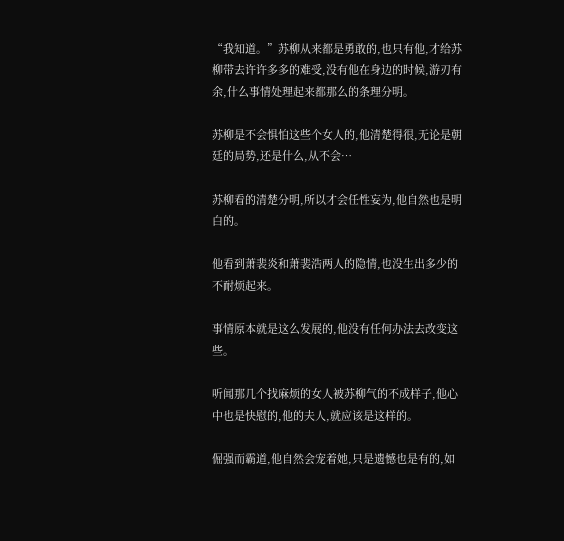“我知道。”苏柳从来都是勇敢的,也只有他,才给苏柳带去许许多多的难受,没有他在身边的时候,游刃有余,什么事情处理起来都那么的条理分明。

苏柳是不会惧怕这些个女人的,他清楚得很,无论是朝廷的局势,还是什么,从不会…

苏柳看的清楚分明,所以才会任性妄为,他自然也是明白的。

他看到萧裴炎和萧裴浩两人的隐情,也没生出多少的不耐烦起来。

事情原本就是这么发展的,他没有任何办法去改变这些。

听闻那几个找麻烦的女人被苏柳气的不成样子,他心中也是快慰的,他的夫人,就应该是这样的。

倔强而霸道,他自然会宠着她,只是遗憾也是有的,如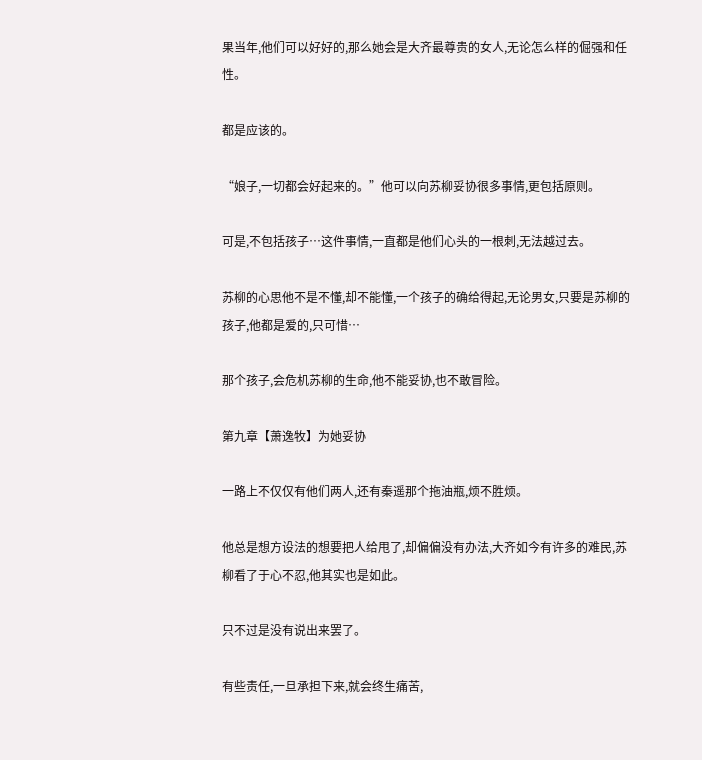果当年,他们可以好好的,那么她会是大齐最尊贵的女人,无论怎么样的倔强和任性。

都是应该的。

“娘子,一切都会好起来的。”他可以向苏柳妥协很多事情,更包括原则。

可是,不包括孩子…这件事情,一直都是他们心头的一根刺,无法越过去。

苏柳的心思他不是不懂,却不能懂,一个孩子的确给得起,无论男女,只要是苏柳的孩子,他都是爱的,只可惜…

那个孩子,会危机苏柳的生命,他不能妥协,也不敢冒险。

第九章【萧逸牧】为她妥协

一路上不仅仅有他们两人,还有秦遥那个拖油瓶,烦不胜烦。

他总是想方设法的想要把人给甩了,却偏偏没有办法,大齐如今有许多的难民,苏柳看了于心不忍,他其实也是如此。

只不过是没有说出来罢了。

有些责任,一旦承担下来,就会终生痛苦,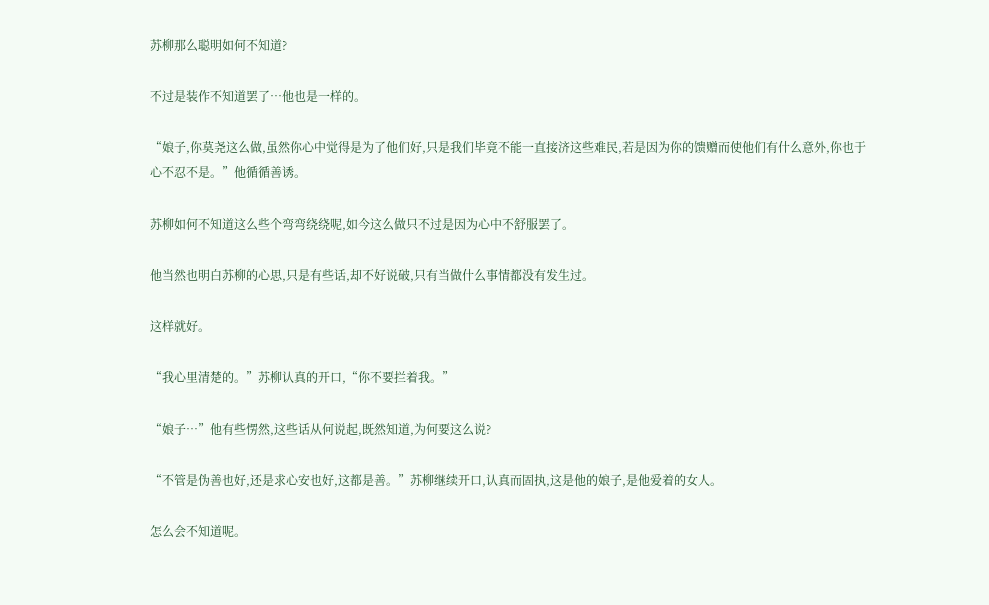苏柳那么聪明如何不知道?

不过是装作不知道罢了…他也是一样的。

“娘子,你莫尧这么做,虽然你心中觉得是为了他们好,只是我们毕竟不能一直接济这些难民,若是因为你的馈赠而使他们有什么意外,你也于心不忍不是。”他循循善诱。

苏柳如何不知道这么些个弯弯绕绕呢,如今这么做只不过是因为心中不舒服罢了。

他当然也明白苏柳的心思,只是有些话,却不好说破,只有当做什么事情都没有发生过。

这样就好。

“我心里清楚的。”苏柳认真的开口,“你不要拦着我。”

“娘子…”他有些愣然,这些话从何说起,既然知道,为何要这么说?

“不管是伪善也好,还是求心安也好,这都是善。”苏柳继续开口,认真而固执,这是他的娘子,是他爱着的女人。

怎么会不知道呢。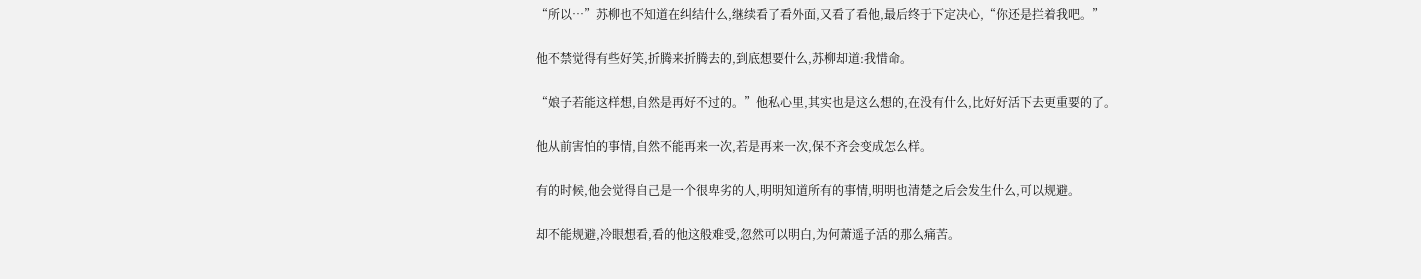“所以…”苏柳也不知道在纠结什么,继续看了看外面,又看了看他,最后终于下定决心,“你还是拦着我吧。”

他不禁觉得有些好笑,折腾来折腾去的,到底想要什么,苏柳却道:我惜命。

“娘子若能这样想,自然是再好不过的。”他私心里,其实也是这么想的,在没有什么,比好好活下去更重要的了。

他从前害怕的事情,自然不能再来一次,若是再来一次,保不齐会变成怎么样。

有的时候,他会觉得自己是一个很卑劣的人,明明知道所有的事情,明明也清楚之后会发生什么,可以规避。

却不能规避,冷眼想看,看的他这般难受,忽然可以明白,为何萧遥子活的那么痛苦。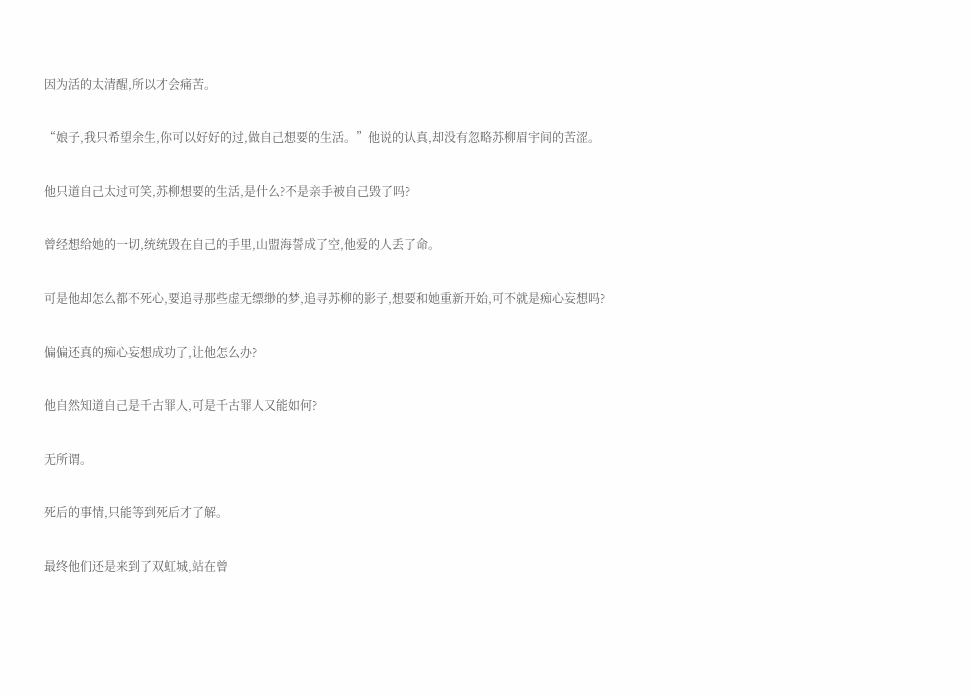因为活的太清醒,所以才会痛苦。

“娘子,我只希望余生,你可以好好的过,做自己想要的生活。”他说的认真,却没有忽略苏柳眉宇间的苦涩。

他只道自己太过可笑,苏柳想要的生活,是什么?不是亲手被自己毁了吗?

曾经想给她的一切,统统毁在自己的手里,山盟海誓成了空,他爱的人丢了命。

可是他却怎么都不死心,要追寻那些虚无缥缈的梦,追寻苏柳的影子,想要和她重新开始,可不就是痴心妄想吗?

偏偏还真的痴心妄想成功了,让他怎么办?

他自然知道自己是千古罪人,可是千古罪人又能如何?

无所谓。

死后的事情,只能等到死后才了解。

最终他们还是来到了双虹城,站在曾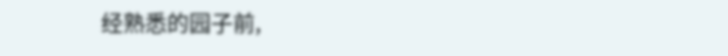经熟悉的园子前,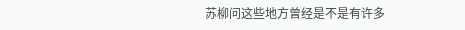苏柳问这些地方曾经是不是有许多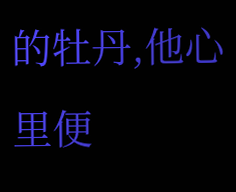的牡丹,他心里便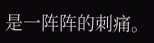是一阵阵的刺痛。